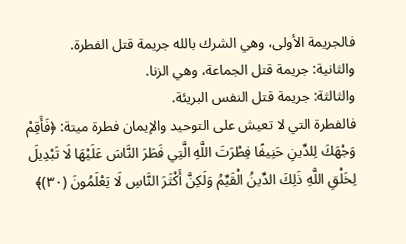فالجريمة الأولى، وهي الشرك بالله جريمة قتل الفطرة.
والثانية: جريمة قتل الجماعة، وهي الزنا.
والثالثة: جريمة قتل النفس البريئة.
فالفطرة التي لا تعيش على التوحيد والإيمان فطرة ميتة: ﴿فَأَقِمْ وَجْهَكَ لِلدِّينِ حَنِيفًا فِطْرَتَ اللَّهِ الَّتِي فَطَرَ النَّاسَ عَلَيْهَا لَا تَبْدِيلَ لِخَلْقِ اللَّهِ ذَلِكَ الدِّينُ الْقَيِّمُ وَلَكِنَّ أَكْثَرَ النَّاسِ لَا يَعْلَمُونَ (٣٠)﴾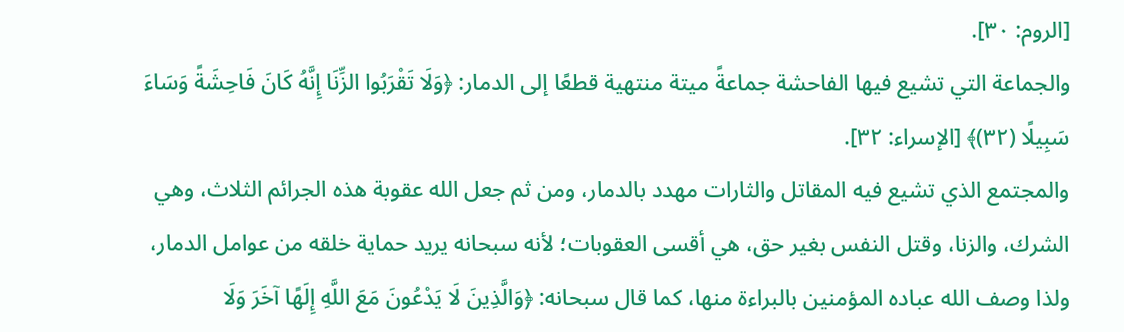[الروم: ٣٠].
والجماعة التي تشيع فيها الفاحشة جماعةً ميتة منتهية قطعًا إلى الدمار: ﴿وَلَا تَقْرَبُوا الزِّنَا إِنَّهُ كَانَ فَاحِشَةً وَسَاءَ سَبِيلًا (٣٢)﴾ [الإسراء: ٣٢].
والمجتمع الذي تشيع فيه المقاتل والثارات مهدد بالدمار، ومن ثم جعل الله عقوبة هذه الجرائم الثلاث، وهي الشرك، والزنا، وقتل النفس بغير حق، هي أقسى العقوبات؛ لأنه سبحانه يريد حماية خلقه من عوامل الدمار، ولذا وصف الله عباده المؤمنين بالبراءة منها، كما قال سبحانه: ﴿وَالَّذِينَ لَا يَدْعُونَ مَعَ اللَّهِ إِلَهًا آخَرَ وَلَا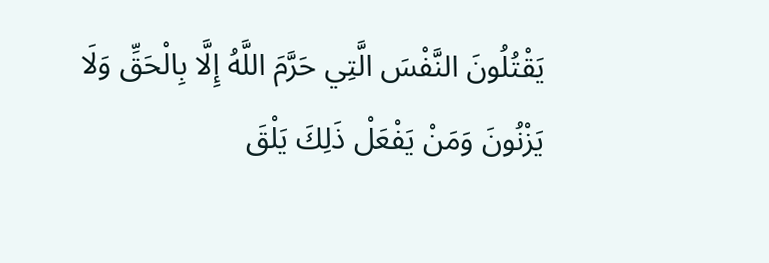يَقْتُلُونَ النَّفْسَ الَّتِي حَرَّمَ اللَّهُ إِلَّا بِالْحَقِّ وَلَا يَزْنُونَ وَمَنْ يَفْعَلْ ذَلِكَ يَلْقَ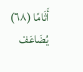أَثَامًا (٦٨) يُضَاعَفْ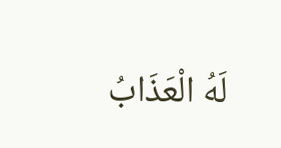لَهُ الْعَذَابُ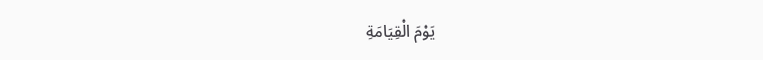يَوْمَ الْقِيَامَةِ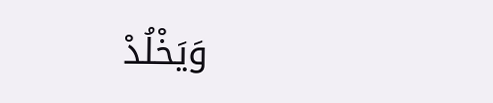وَيَخْلُدْ